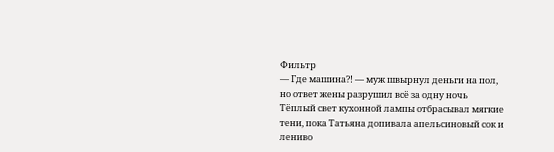Фильтр
— Где машина?! — муж швырнул деньги на пол, но ответ жены разрушил всё за одну ночь
Тёплый свет кухонной лампы отбрасывал мягкие тени, пока Татьяна допивала апельсиновый сок и лениво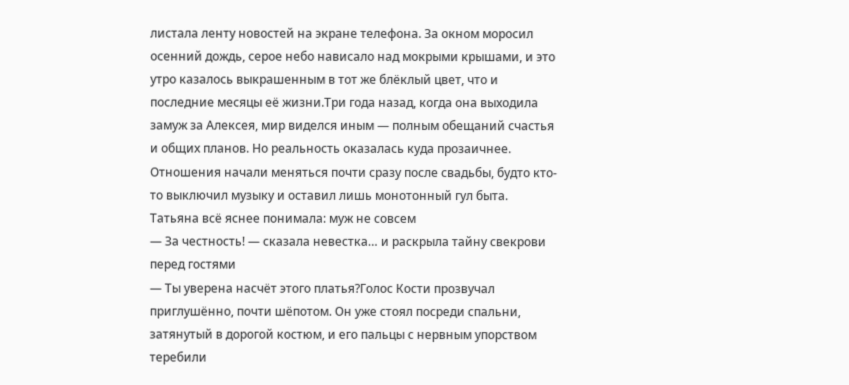листала ленту новостей на экране телефона. За окном моросил осенний дождь, серое небо нависало над мокрыми крышами, и это утро казалось выкрашенным в тот же блёклый цвет, что и последние месяцы её жизни.Три года назад, когда она выходила замуж за Алексея, мир виделся иным — полным обещаний счастья и общих планов. Но реальность оказалась куда прозаичнее. Отношения начали меняться почти сразу после свадьбы, будто кто-то выключил музыку и оставил лишь монотонный гул быта. Татьяна всё яснее понимала: муж не совсем
— За честность! — сказала невестка… и раскрыла тайну свекрови перед гостями
— Ты уверена насчёт этого платья?Голос Кости прозвучал приглушённо, почти шёпотом. Он уже стоял посреди спальни, затянутый в дорогой костюм, и его пальцы с нервным упорством теребили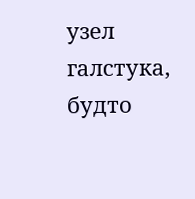узел галстука, будто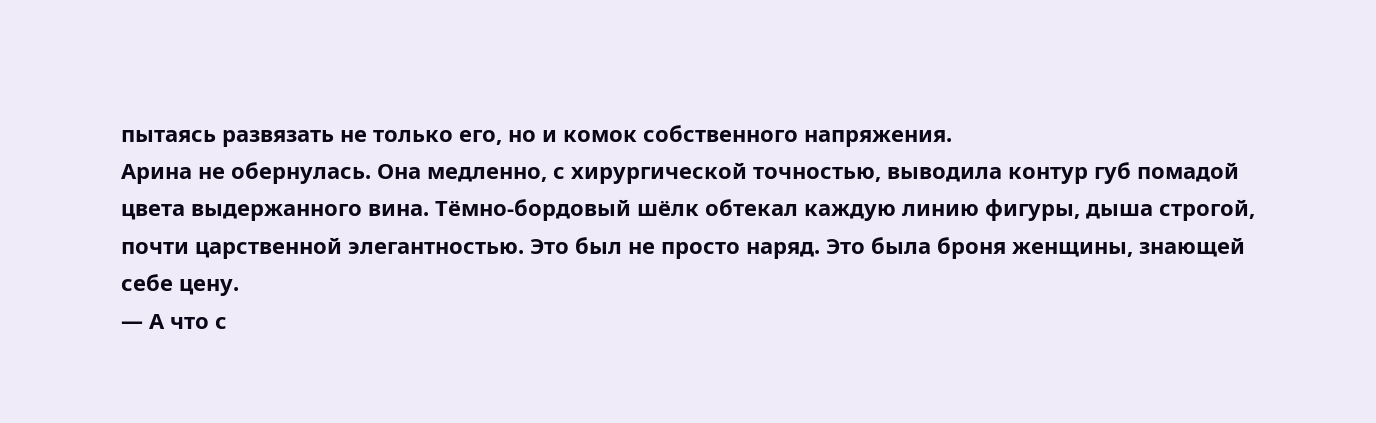пытаясь развязать не только его, но и комок собственного напряжения.
Арина не обернулась. Она медленно, с хирургической точностью, выводила контур губ помадой цвета выдержанного вина. Тёмно-бордовый шёлк обтекал каждую линию фигуры, дыша строгой, почти царственной элегантностью. Это был не просто наряд. Это была броня женщины, знающей себе цену.
— А что с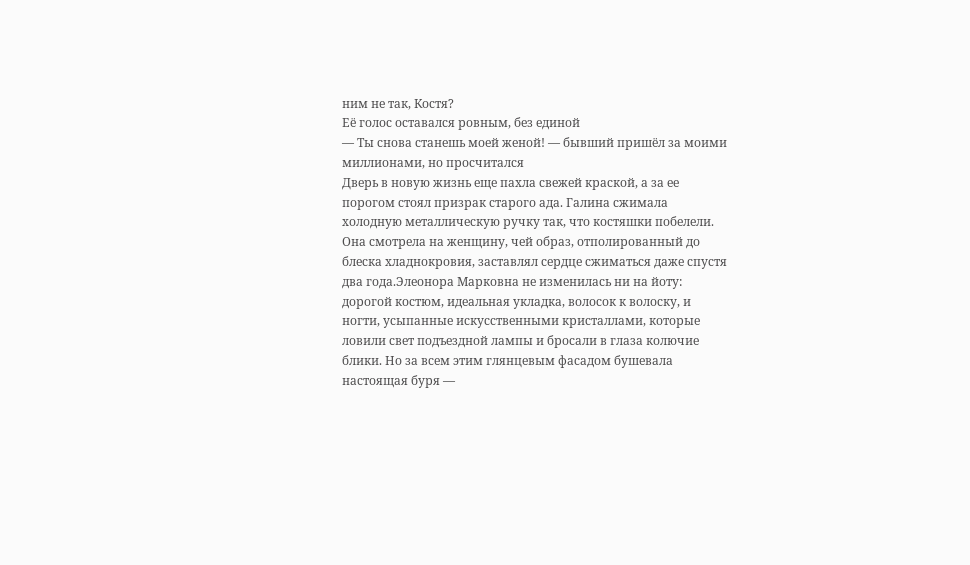ним не так, Костя?
Её голос оставался ровным, без единой
— Ты снова станешь моей женой! — бывший пришёл за моими миллионами, но просчитался
Дверь в новую жизнь еще пахла свежей краской, а за ее порогом стоял призрак старого ада. Галина сжимала холодную металлическую ручку так, что костяшки побелели. Она смотрела на женщину, чей образ, отполированный до блеска хладнокровия, заставлял сердце сжиматься даже спустя два года.Элеонора Марковна не изменилась ни на йоту: дорогой костюм, идеальная укладка, волосок к волоску, и ногти, усыпанные искусственными кристаллами, которые ловили свет подъездной лампы и бросали в глаза колючие блики. Но за всем этим глянцевым фасадом бушевала настоящая буря —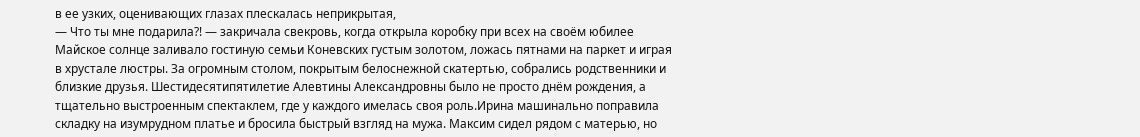в ее узких, оценивающих глазах плескалась неприкрытая,
— Что ты мне подарила?! — закричала свекровь, когда открыла коробку при всех на своём юбилее
Майское солнце заливало гостиную семьи Коневских густым золотом, ложась пятнами на паркет и играя в хрустале люстры. За огромным столом, покрытым белоснежной скатертью, собрались родственники и близкие друзья. Шестидесятипятилетие Алевтины Александровны было не просто днём рождения, а тщательно выстроенным спектаклем, где у каждого имелась своя роль.Ирина машинально поправила складку на изумрудном платье и бросила быстрый взгляд на мужа. Максим сидел рядом с матерью, но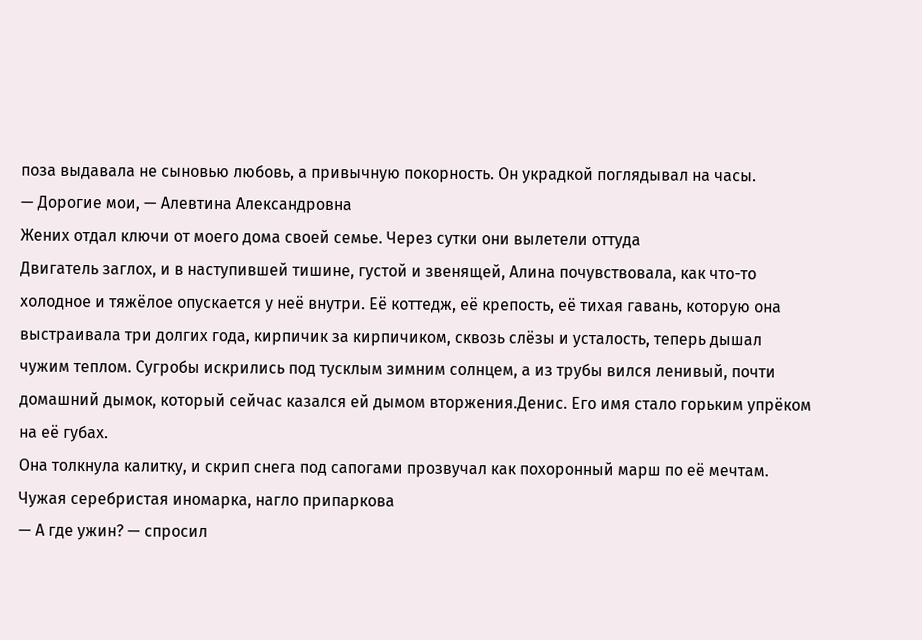поза выдавала не сыновью любовь, а привычную покорность. Он украдкой поглядывал на часы.
— Дорогие мои, — Алевтина Александровна
Жених отдал ключи от моего дома своей семье. Через сутки они вылетели оттуда
Двигатель заглох, и в наступившей тишине, густой и звенящей, Алина почувствовала, как что-то холодное и тяжёлое опускается у неё внутри. Её коттедж, её крепость, её тихая гавань, которую она выстраивала три долгих года, кирпичик за кирпичиком, сквозь слёзы и усталость, теперь дышал чужим теплом. Сугробы искрились под тусклым зимним солнцем, а из трубы вился ленивый, почти домашний дымок, который сейчас казался ей дымом вторжения.Денис. Его имя стало горьким упрёком на её губах.
Она толкнула калитку, и скрип снега под сапогами прозвучал как похоронный марш по её мечтам. Чужая серебристая иномарка, нагло припаркова
— А где ужин? — спросил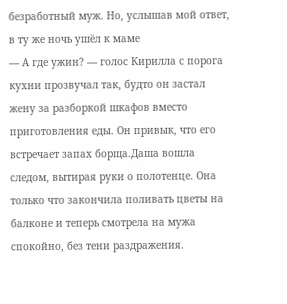безработный муж. Но, услышав мой ответ, в ту же ночь ушёл к маме
— А где ужин? — голос Кирилла с порога кухни прозвучал так, будто он застал жену за разборкой шкафов вместо приготовления еды. Он привык, что его встречает запах борща.Даша вошла следом, вытирая руки о полотенце. Она только что закончила поливать цветы на балконе и теперь смотрела на мужа спокойно, без тени раздражения.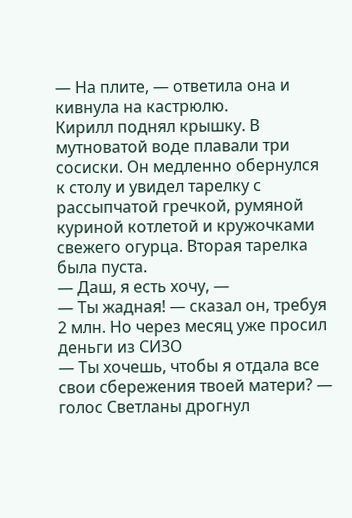— На плите, — ответила она и кивнула на кастрюлю.
Кирилл поднял крышку. В мутноватой воде плавали три сосиски. Он медленно обернулся к столу и увидел тарелку с рассыпчатой гречкой, румяной куриной котлетой и кружочками свежего огурца. Вторая тарелка была пуста.
— Даш, я есть хочу, —
— Ты жадная! — сказал он, требуя 2 млн. Но через месяц уже просил деньги из СИЗО
— Ты хочешь, чтобы я отдала все свои сбережения твоей матери? — голос Светланы дрогнул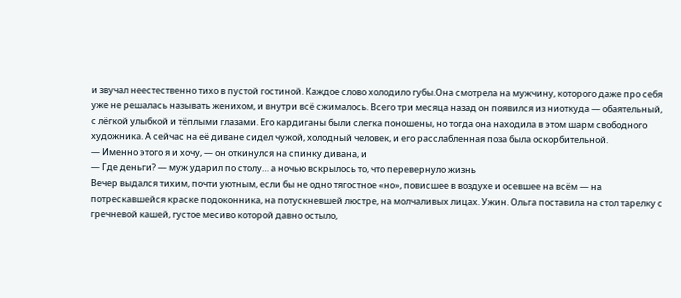и звучал неестественно тихо в пустой гостиной. Каждое слово холодило губы.Она смотрела на мужчину, которого даже про себя уже не решалась называть женихом, и внутри всё сжималось. Всего три месяца назад он появился из ниоткуда — обаятельный, с лёгкой улыбкой и тёплыми глазами. Его кардиганы были слегка поношены, но тогда она находила в этом шарм свободного художника. А сейчас на её диване сидел чужой, холодный человек, и его расслабленная поза была оскорбительной.
— Именно этого я и хочу, — он откинулся на спинку дивана, и
— Где деньги? — муж ударил по столу… а ночью вскрылось то, что перевернуло жизнь
Вечер выдался тихим, почти уютным, если бы не одно тягостное «но», повисшее в воздухе и осевшее на всём — на потрескавшейся краске подоконника, на потускневшей люстре, на молчаливых лицах. Ужин. Ольга поставила на стол тарелку с гречневой кашей, густое месиво которой давно остыло,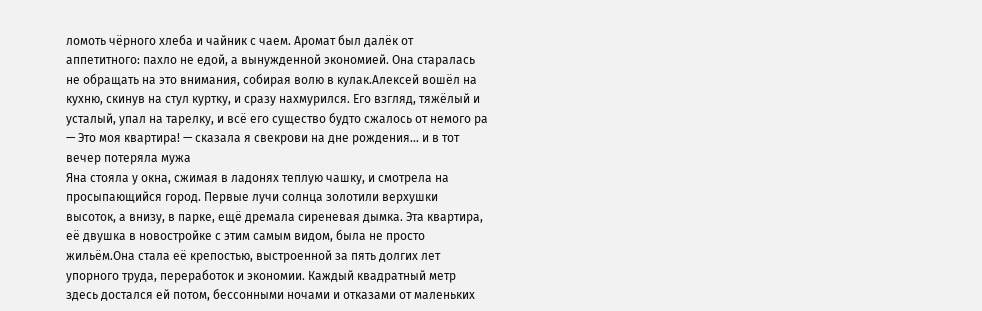ломоть чёрного хлеба и чайник с чаем. Аромат был далёк от аппетитного: пахло не едой, а вынужденной экономией. Она старалась не обращать на это внимания, собирая волю в кулак.Алексей вошёл на кухню, скинув на стул куртку, и сразу нахмурился. Его взгляд, тяжёлый и усталый, упал на тарелку, и всё его существо будто сжалось от немого ра
— Это моя квартира! — сказала я свекрови на дне рождения… и в тот вечер потеряла мужа
Яна стояла у окна, сжимая в ладонях теплую чашку, и смотрела на просыпающийся город. Первые лучи солнца золотили верхушки высоток, а внизу, в парке, ещё дремала сиреневая дымка. Эта квартира, её двушка в новостройке с этим самым видом, была не просто жильём.Она стала её крепостью, выстроенной за пять долгих лет упорного труда, переработок и экономии. Каждый квадратный метр здесь достался ей потом, бессонными ночами и отказами от маленьких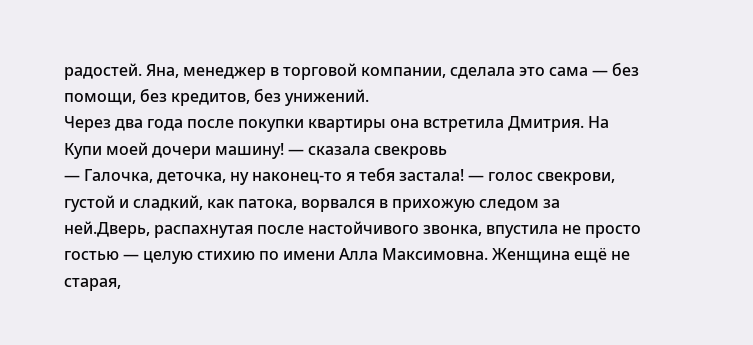радостей. Яна, менеджер в торговой компании, сделала это сама — без помощи, без кредитов, без унижений.
Через два года после покупки квартиры она встретила Дмитрия. На
Купи моей дочери машину! — сказала свекровь
— Галочка, деточка, ну наконец-то я тебя застала! — голос свекрови, густой и сладкий, как патока, ворвался в прихожую следом за ней.Дверь, распахнутая после настойчивого звонка, впустила не просто гостью — целую стихию по имени Алла Максимовна. Женщина ещё не старая,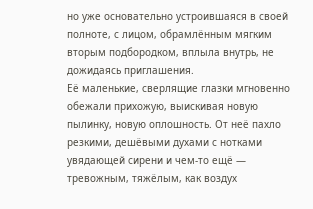но уже основательно устроившаяся в своей полноте, с лицом, обрамлённым мягким вторым подбородком, вплыла внутрь, не дожидаясь приглашения.
Её маленькие, сверлящие глазки мгновенно обежали прихожую, выискивая новую пылинку, новую оплошность. От неё пахло резкими, дешёвыми духами с нотками увядающей сирени и чем-то ещё — тревожным, тяжёлым, как воздух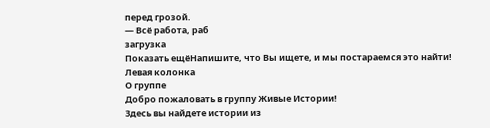перед грозой.
— Всё работа, раб
загрузка
Показать ещёНапишите, что Вы ищете, и мы постараемся это найти!
Левая колонка
О группе
Добро пожаловать в группу Живые Истории!
Здесь вы найдете истории из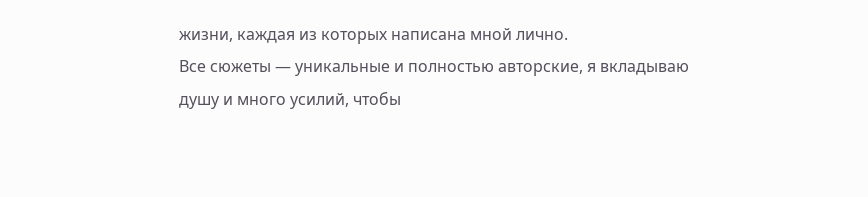жизни, каждая из которых написана мной лично.
Все сюжеты — уникальные и полностью авторские, я вкладываю душу и много усилий, чтобы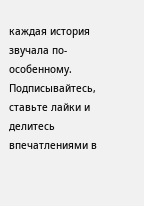каждая история звучала по-особенному.
Подписывайтесь, ставьте лайки и делитесь впечатлениями в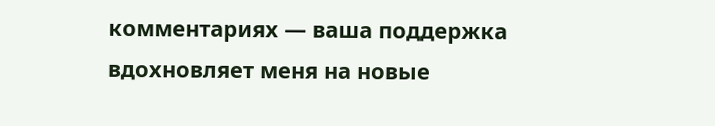комментариях — ваша поддержка вдохновляет меня на новые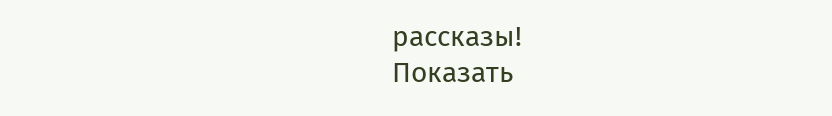рассказы!
Показать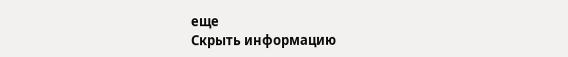еще
Скрыть информацию